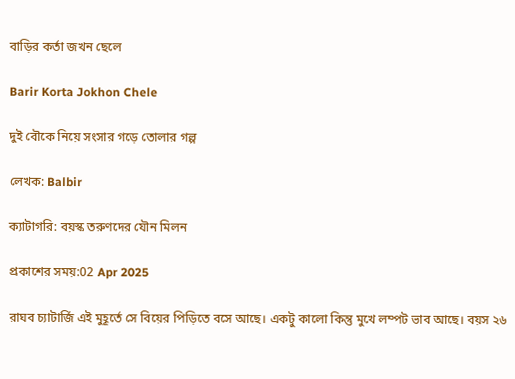বাড়ির কর্তা জখন ছেলে

Barir Korta Jokhon Chele

দুই বৌকে নিয়ে সংসার গড়ে তোলার গল্প

লেখক: Balbir

ক্যাটাগরি: বয়স্ক তরুণদের যৌন মিলন

প্রকাশের সময়:02 Apr 2025

রাঘব চ্যাটার্জি এই মুহূর্তে সে বিয়ের পিড়িতে বসে আছে। একটু কালো কিন্তু মুখে লম্পট ভাব আছে। বয়স ২৬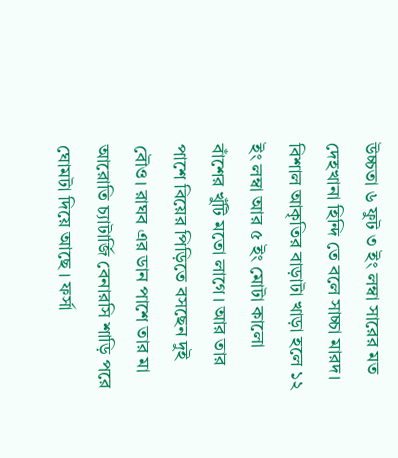উচ্চতা ৬ ফুট ৩ ইং লম্বা সারের মত দেহখানা হিন্দি তে বলে সাচ্চা মারদ। বিশাল আকৃতির বাড়াটা খাড়া হলে ১২ ইং লম্বা আর ৫ ইং মোটা কালো বাঁশের খুঁটি মতো লাগে। আর তার পাশে বিয়ের পিড়িতে বসছেন দুই বৌও। রাঘব এর ডান পাশে তার মা আরোতি চ্যাটার্জি বেনারসি শাড়ি পরে ঘোমটা দিয়ে আছে । ফর্সা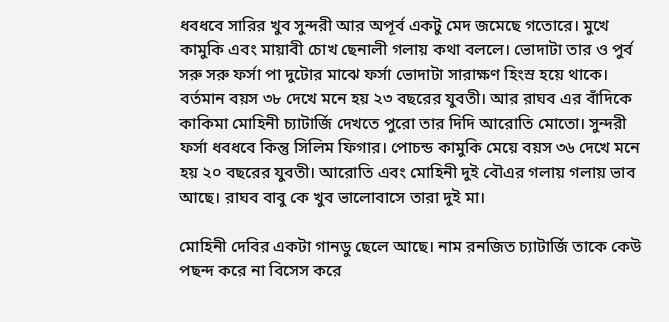ধবধবে সারির খুব সুন্দরী আর অপূর্ব একটু মেদ জমেছে গতোরে। মুখে কামুকি এবং মায়াবী চোখ ছেনালী গলায় কথা বললে। ভোদাটা তার ও পুর্ব সরু সরু ফর্সা পা দুটোর মাঝে ফর্সা ভোদাটা সারাক্ষণ হিংস্র হয়ে থাকে। বর্তমান বয়স ৩৮ দেখে মনে হয় ২৩ বছরের যুবতী। আর রাঘব এর বাঁদিকে কাকিমা মোহিনী চ্যাটার্জি দেখতে পুরো তার দিদি আরোতি মোতো। সুন্দরী ফর্সা ধবধবে কিন্তু সিলিম ফিগার। পোচন্ড কামুকি মেয়ে বয়স ৩৬ দেখে মনে হয় ২০ বছরের যুবতী। আরোতি এবং মোহিনী দুই বৌএর গলায় গলায় ভাব আছে। রাঘব বাবু কে খুব ভালোবাসে তারা দুই মা।

মোহিনী দেবির একটা গানডু ছেলে আছে। নাম রনজিত চ্যাটার্জি তাকে কেউ পছন্দ করে না বিসেস করে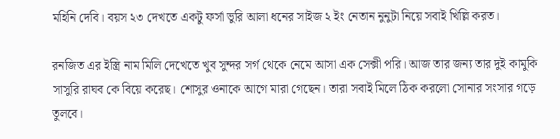মহিনি দেবি। বয়স ২৩ দেখতে একটু ফর্সা ভুরি আলা ধনের সাইজ ২ ইং নেতান নুনুটা নিয়ে সবাই খিল্লি করত।

রনজিত এর ইস্ত্রি নাম মিলি দেখেতে খুব সুন্দর সর্গ থেকে নেমে আসা এক সেক্সী পরি। আজ তার জন্য তার দুই কামুকি সাসুরি রাঘব কে বিয়ে করেছ। শোসুর ওনাকে আগে মারা গেছেন। তারা সবাই মিলে ঠিক করলো সোনার সংসার গড়ে তুলবে।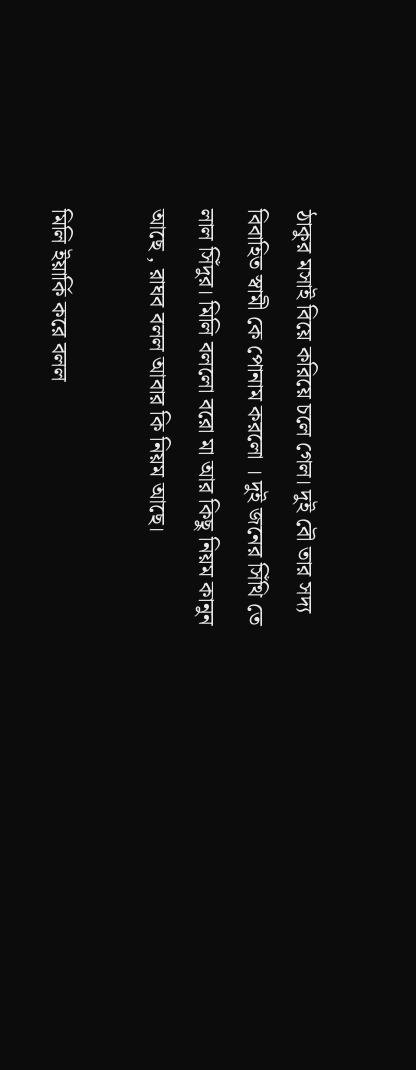ঠাকুর মসাই বিয়ে করিয়ে চলে গেল। দুই বৌ তার সদ্য বিবাহিত স্বামী কে পোনাম করলো । দুই জনের সিঁথি তে লাল সিঁদুর। মিলি বললো বরো মা আর কিছু নিয়ম কানুন আছে , রাঘব বলল আবার কি নিয়ম আছে।

মিলি ইয়ার্কি করে বলল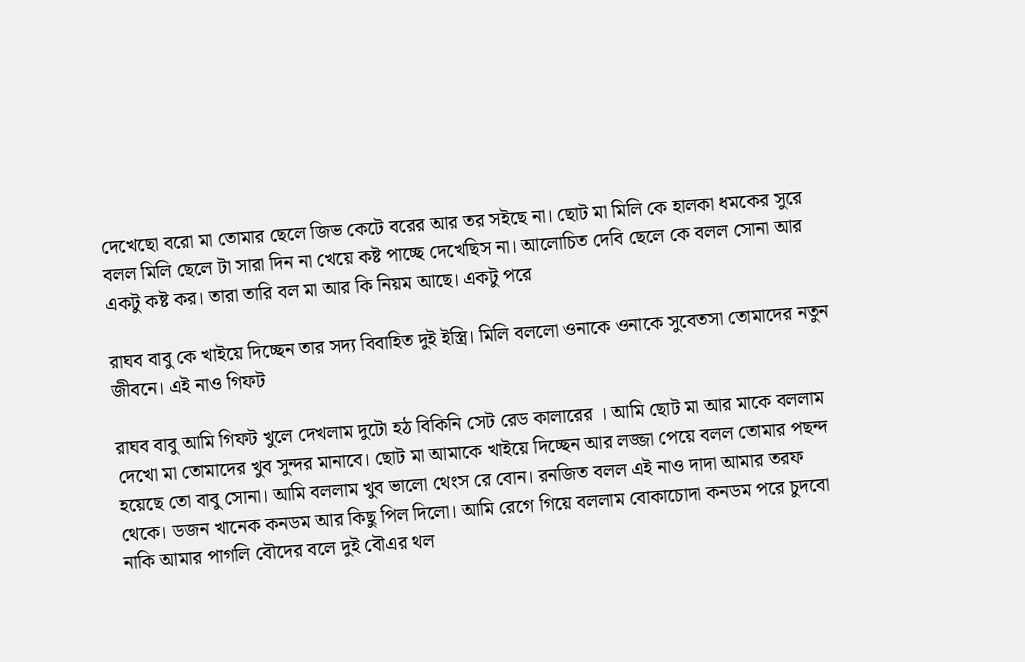দেখেছো বরো মা তোমার ছেলে জিভ কেটে বরের আর তর সইছে না। ছোট মা মিলি কে হালকা ধমকের সুরে বলল মিলি ছেলে টা সারা দিন না খেয়ে কষ্ট পাচ্ছে দেখেছিস না। আলোচিত দেবি ছেলে কে বলল সোনা আর একটু কষ্ট কর। তারা তারি বল মা আর কি নিয়ম আছে। একটু পরে

রাঘব বাবু কে খাইয়ে দিচ্ছেন তার সদ্য বিবাহিত দুই ইস্ত্রি। মিলি বললো ওনাকে ওনাকে সুবেতসা তোমাদের নতুন জীবনে। এই নাও গিফট

রাঘব বাবু আমি গিফট খুলে দেখলাম দুটো হঠ বিকিনি সেট রেড কালারের । আমি ছোট মা আর মাকে বললাম দেখো মা তোমাদের খুব সুন্দর মানাবে। ছোট মা আমাকে খাইয়ে দিচ্ছেন আর লজ্জা পেয়ে বলল তোমার পছন্দ হয়েছে তো বাবু সোনা। আমি বললাম খুব ভালো থেংস রে বোন। রনজিত বলল এই নাও দাদা আমার তরফ থেকে। ডজন খানেক কনডম আর কিছু পিল দিলো। আমি রেগে গিয়ে বললাম বোকাচোদা কনডম পরে চুদবো নাকি আমার পাগলি বৌদের বলে দুই বৌএর থল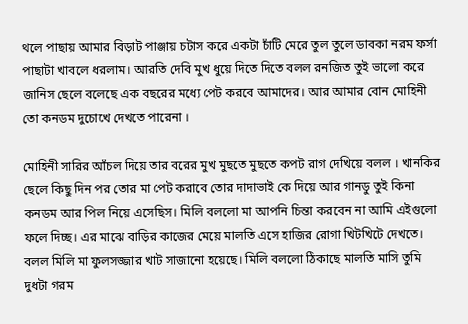থলে পাছায় আমার বিড়াট পাঞ্জায় চটাস করে একটা চাঁটি মেরে তুল তুলে ডাবকা নরম ফর্সা পাছাটা খাবলে ধরলাম। আরতি দেবি মুখ ধুয়ে দিতে দিতে বলল রনজিত তুই ভালো করে জানিস ছেলে বলেছে এক বছরের মধ্যে পেট করবে আমাদের। আর আমার বোন মোহিনী তো কনডম দুচোখে দেখতে পারেনা ।

মোহিনী সারির আঁচল দিয়ে তার বরের মুখ মুছতে মুছতে কপট রাগ দেখিয়ে বলল । খানকির ছেলে কিছু দিন পর তোর মা পেট করাবে তোর দাদাভাই কে দিয়ে আর গানডু তুই কিনা কনডম আর পিল নিয়ে এসেছিস। মিলি বললো মা আপনি চিন্তা করবেন না আমি এইগুলো ফলে দিচ্ছ। এর মাঝে বাড়ির কাজের মেয়ে মালতি এসে হাজির রোগা খিটখিটে দেখতে। বলল মিলি মা ফুলসজ্জার খাট সাজানো হয়েছে। মিলি বললো ঠিকাছে মালতি মাসি তুমি দুধটা গরম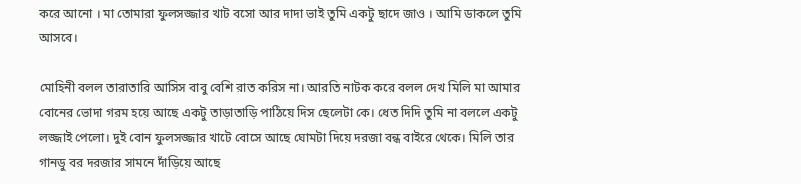করে আনো । মা তোমারা ফুলসজ্জার খাট বসো আর দাদা ভাই তুমি একটু ছাদে জাও । আমি ডাকলে তুমি আসবে।

মোহিনী বলল তারাতারি আসিস বাবু বেশি রাত করিস না। আরতি নাটক করে বলল দেখ মিলি মা আমার বোনের ভোদা গরম হয়ে আছে একটু তাড়াতাড়ি পাঠিয়ে দিস ছেলেটা কে। ধেত দিদি তুমি না বললে একটু লজ্জাই পেলো। দুই বোন ফুলসজ্জার খাটে বোসে আছে ঘোমটা দিয়ে দরজা বন্ধ বাইরে থেকে। মিলি তার গানডু বর দরজার সামনে দাঁড়িয়ে আছে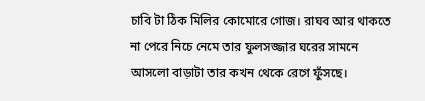চাবি টা ঠিক মিলির কোমোরে গোজ। রাঘব আর থাকতে না পেরে নিচে নেমে তার ফুলসজ্জার ঘরের সামনে আসলো বাড়াটা তার কখন থেকে রেগে ফুঁসছে।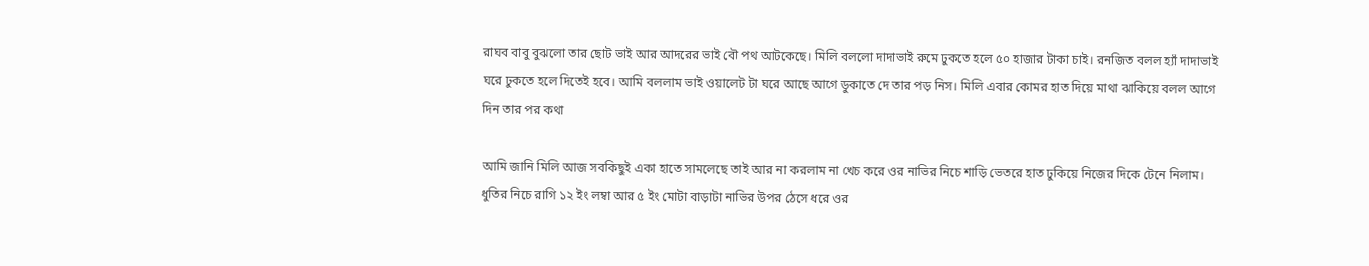রাঘব বাবু বুঝলো তার ছোট ভাই আর আদরের ভাই বৌ পথ আটকেছে। মিলি বললো দাদাভাই রুমে ঢুকতে হলে ৫০ হাজার টাকা চাই। রনজিত বলল হ্যাঁ দাদাভাই ঘরে ঢুকতে হলে দিতেই হবে। আমি বললাম ভাই ওয়ালেট টা ঘরে আছে আগে ডুকাতে দে তার পড় নিস। মিলি এবার কোমর হাত দিয়ে মাথা ঝাকিয়ে বলল আগে দিন তার পর কথা

আমি জানি মিলি আজ সবকিছুই একা হাতে সামলেছে তাই আর না করলাম না খেচ করে ওর নাভির নিচে শাড়ি ভেতরে হাত ঢুকিয়ে নিজের দিকে টেনে নিলাম। ধুতির নিচে রাগি ১২ ইং লম্বা আর ৫ ইং মোটা বাড়াটা নাভির উপর ঠেসে ধরে ওর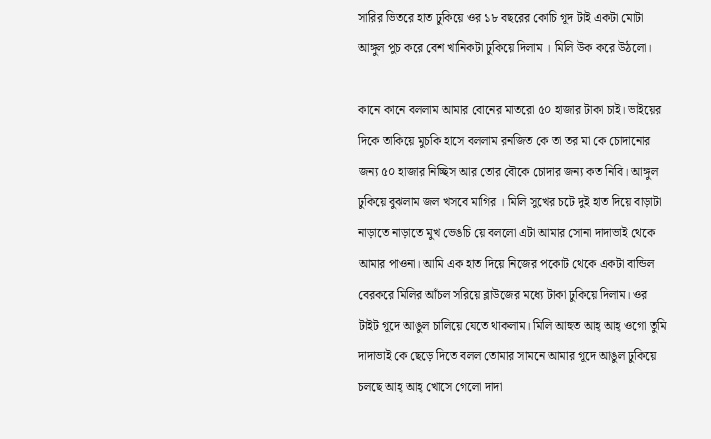সারির ভিতরে হাত ঢুকিয়ে ওর ১৮ বছরের কোচি গূদ টাই একটা মোটা আঙ্গুল পুচ করে বেশ খানিকটা ঢুকিয়ে দিলাম । মিলি উক করে উঠলো।

কানে কানে বললাম আমার বোনের মাতরো ৫০ হাজার টাকা চাই। ভাইয়ের দিকে তাকিয়ে মুচকি হাসে বললাম রনজিত কে তা তর মা কে চোদানোর জন্য ৫০ হাজার নিচ্ছিস আর তোর বৌকে চোদার জন্য কত নিবি। আঙ্গুল ঢুকিয়ে বুঝলাম জল খসবে মাগির । মিলি সুখের চটে দুই হাত দিয়ে বাড়াটা নাড়াতে নাড়াতে মুখ ভেঙচি য়ে বললো এটা আমার সোনা দাদাভাই থেকে আমার পাওনা। আমি এক হাত দিয়ে নিজের পকোট থেকে একটা বান্ডিল বেরকরে মিলির আঁচল সরিয়ে ব্লাউজের মধ্যে টাকা ঢুকিয়ে দিলাম। ওর টাইট গূদে আঙুল চালিয়ে যেতে থাকলাম। মিলি আহুত আহ্ আহ্ ওগো তুমি দাদাভাই কে ছেড়ে দিতে বলল তোমার সামনে আমার গূদে আঙুল ঢুকিয়ে চলছে আহ্ আহ্ খোসে গেলো দাদা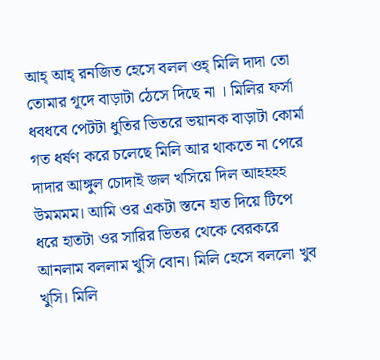আহ্ আহ্ রনজিত হেসে বলল ওহ্ মিলি দাদা তো তোমার গূদে বাড়াটা ঠেসে দিছে না । মিলির ফর্সা ধবধবে পেটটা ধুতির ভিতরে ভয়ানক বাড়াটা কোর্মা গত ধর্ষণ করে চলেছে মিলি আর থাকতে না পেরে দাদার আঙ্গুল চোদাই জল খসিয়ে দিল আহহহহ উমমমম। আমি ওর একটা স্তনে হাত দিয়ে টিপে ধরে হাতটা ওর সারির ভিতর থেকে বেরকরে আনলাম বললাম খুসি বোন। মিলি হেসে বললো খুব খুসি। মিলি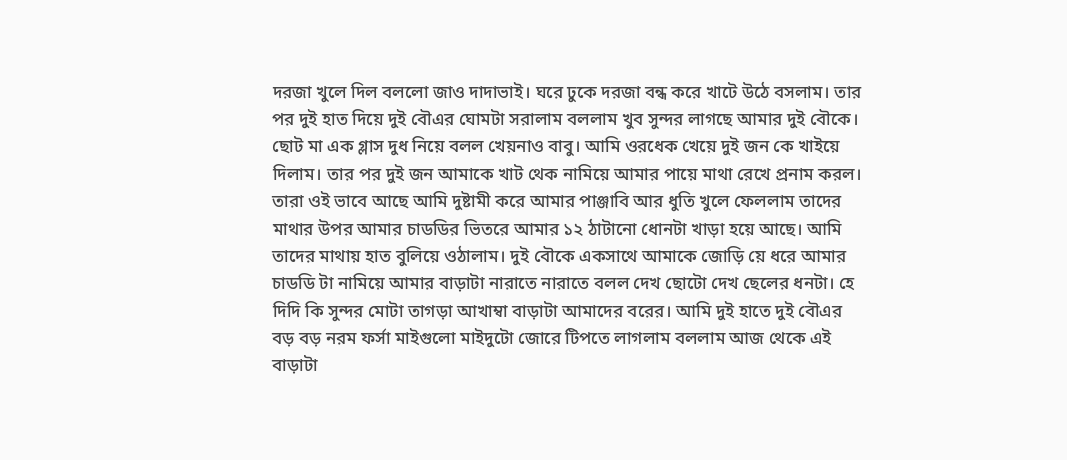দরজা খুলে দিল বললো জাও দাদাভাই। ঘরে ঢুকে দরজা বন্ধ করে খাটে উঠে বসলাম। তার পর দুই হাত দিয়ে দুই বৌএর ঘোমটা সরালাম বললাম খুব সুন্দর লাগছে আমার দুই বৌকে। ছোট মা এক গ্লাস দুধ নিয়ে বলল খেয়নাও বাবু। আমি ওরধেক খেয়ে দুই জন কে খাইয়ে দিলাম। তার পর দুই জন আমাকে খাট থেক নামিয়ে আমার পায়ে মাথা রেখে প্রনাম করল। তারা ওই ভাবে আছে আমি দুষ্টামী করে আমার পাঞ্জাবি আর ধুতি খুলে ফেললাম তাদের মাথার উপর আমার চাডডির ভিতরে আমার ১২ ঠাটানো ধোনটা খাড়া হয়ে আছে। আমি তাদের মাথায় হাত বুলিয়ে ওঠালাম। দুই বৌকে একসাথে আমাকে জোড়ি য়ে ধরে আমার চাডডি টা নামিয়ে আমার বাড়াটা নারাতে নারাতে বলল দেখ ছোটো দেখ ছেলের ধনটা। হে দিদি কি সুন্দর মোটা তাগড়া আখাম্বা বাড়াটা আমাদের বরের। আমি দুই হাতে দুই বৌএর বড় বড় নরম ফর্সা মাইগুলো মাইদুটো জোরে টিপতে লাগলাম বললাম আজ থেকে এই বাড়াটা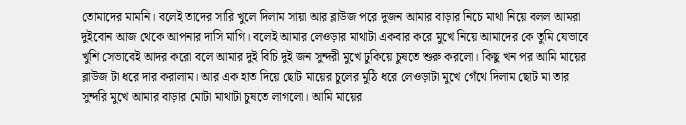তোমাদের মামনি। বলেই তাদের সারি খুলে দিলাম সায়া আর ব্লাউজ পরে দুজন আমার বাড়ার নিচে মাথা নিয়ে বলল আমরা দুইবোন আজ থেকে আপনার দাসি মাগি। বলেই আমার লেওড়ার মাথাটা একবার করে মুখে নিয়ে আমাদের কে তুমি যেভাবে খুশি সেভাবেই আদর করো বলে আমার দুই বিচি দুই জন সুন্দরী মুখে ঢুকিয়ে চুষতে শুরু করলো। কিছু খন পর আমি মায়ের ব্লাউজ টা ধরে দার করালাম। আর এক হাত দিয়ে ছোট মায়ের চুলের মুঠি ধরে লেওড়াটা মুখে গেঁথে দিলাম ছোট মা তার সুন্দরি মুখে আমার বাড়ার মোটা মাথাটা চুষতে লাগলো। আমি মায়ের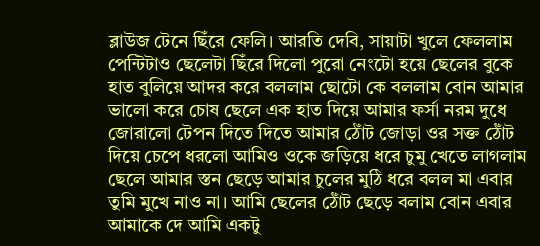ব্লাউজ টেনে ছিঁরে ফেলি। আরতি দেবি, সায়াটা খুলে ফেললাম পেন্টিটাও ছেলেটা ছিঁরে দিলো পুরো নেংটো হয়ে ছেলের বুকে হাত বুলিয়ে আদর করে বললাম ছোটো কে বললাম বোন আমার ভালো করে চোষ ছেলে এক হাত দিয়ে আমার ফর্সা নরম দুধে জোরালো টেপন দিতে দিতে আমার ঠোঁট জোড়া ওর সক্ত ঠোঁট দিয়ে চেপে ধরলো আমিও ওকে জড়িয়ে ধরে চুমু খেতে লাগলাম ছেলে আমার স্তন ছেড়ে আমার চুলের মুঠি ধরে বলল মা এবার তুমি মুখে নাও না। আমি ছেলের ঠোঁট ছেড়ে বলাম বোন এবার আমাকে দে আমি একটু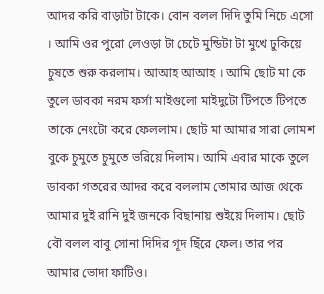আদর করি বাড়াটা টাকে। বোন বলল দিদি তুমি নিচে এসো । আমি ওর পুরো লেওড়া টা চেটে মুন্ডিটা টা মুখে ঢুকিয়ে চুষতে শুরু করলাম। আআহ আআহ । আমি ছোট মা কে তুলে ডাবকা নরম ফর্সা মাইগুলো মাইদুটো টিপতে টিপতে তাকে নেংটো করে ফেললাম। ছোট মা আমার সারা লোমশ বুকে চুমুতে চুমুতে ভরিয়ে দিলাম। আমি এবার মাকে তুলে ডাবকা গতরের আদর করে বললাম তোমার আজ থেকে আমার দুই রানি দুই জনকে বিছানায় শুইয়ে দিলাম। ছোট বৌ বলল বাবু সোনা দিদির গূদ ছিঁরে ফেল। তার পর আমার ভোদা ফাটিও।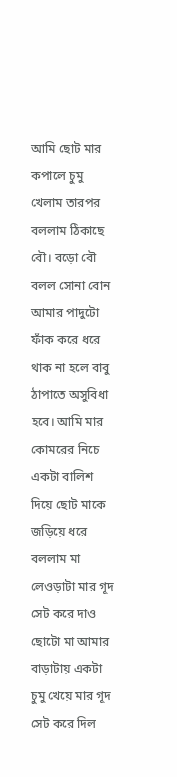আমি ছোট মার কপালে চুমু খেলাম তারপর বললাম ঠিকাছে বৌ। বড়ো বৌ বলল সোনা বোন আমার পাদুটো ফাঁক করে ধরে থাক না হলে বাবু ঠাপাতে অসুবিধা হবে। আমি মার কোমরের নিচে একটা বালিশ দিয়ে ছোট মাকে জড়িয়ে ধরে বললাম মা লেওড়াটা মার গূদ সেট করে দাও ছোটো মা আমার বাড়াটায় একটা চুমু খেয়ে মার গূদ সেট করে দিল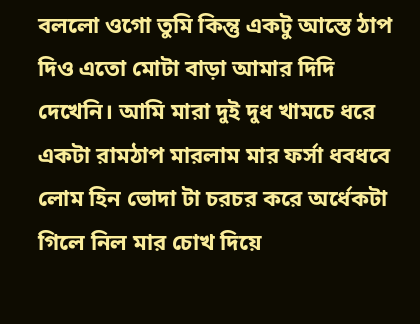বললো ওগো তুমি কিন্তু একটু আস্তে ঠাপ দিও এতো মোটা বাড়া আমার দিদি দেখেনি। আমি মারা দুই দুধ খামচে ধরে একটা রামঠাপ মারলাম মার ফর্সা ধবধবে লোম হিন ভোদা টা চরচর করে অর্ধেকটা গিলে নিল মার চোখ দিয়ে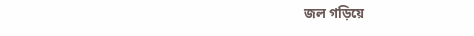জল গড়িয়ে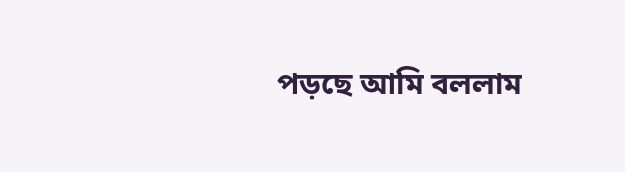পড়ছে আমি বললাম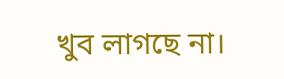খুব লাগছে না।